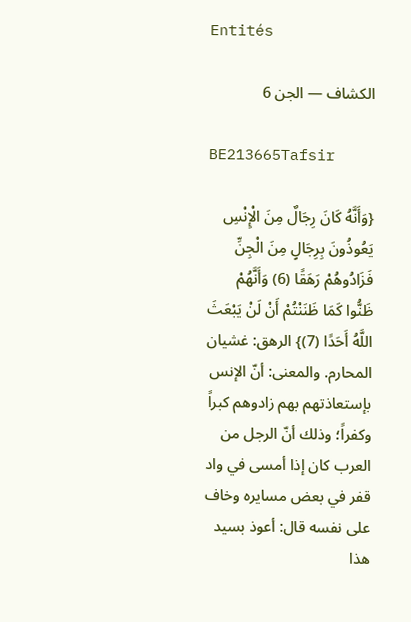Entités

الكشاف — الجن 6

BE213665Tafsir

{وَأَنَّهُ كَانَ رِجَالٌ مِنَ الْإِنْسِ يَعُوذُونَ بِرِجَالٍ مِنَ الْجِنِّ فَزَادُوهُمْ رَهَقًا (6) وَأَنَّهُمْ ظَنُّوا كَمَا ظَنَنْتُمْ أَنْ لَنْ يَبْعَثَ اللَّهُ أَحَدًا (7)} الرهق: غشيان المحارم. والمعنى: أنّ الإنس بإستعاذتهم بهم زادوهم كبراً وكفراً؛ وذلك أنّ الرجل من العرب كان إذا أمسى في واد قفر في بعض مسايره وخاف على نفسه قال: أعوذ بسيد هذا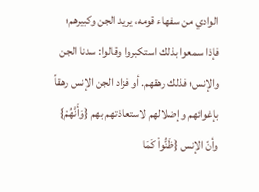الوادي من سفهاء قومه، يريد الجن وكبيرهم؛ فإذا سمعوا بذلك استكبروا وقالوا: سدنا الجن والإنس؛ فذلك رهقهم. أو فزاد الجن الإنس رهقاً بإغوائهم وإضلالهم لاستعاذتهم بهم {وَأَنَّهُمْ} وأنّ الإنس {ظَنُّواْ كَمَا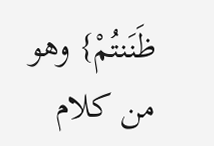ظَنَنتُمْ} وهو من كلام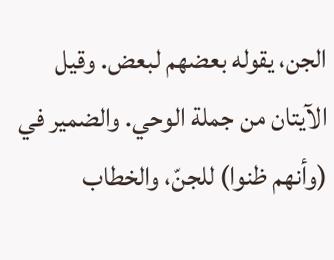الجن، يقوله بعضهم لبعض. وقيل الآيتان من جملة الوحي. والضمير في (وأنهم ظنوا) للجنّ، والخطاب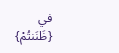في {ظَنَنتُمْ}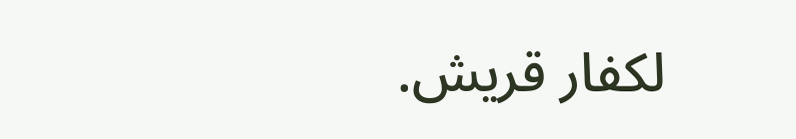لكفار قريش.